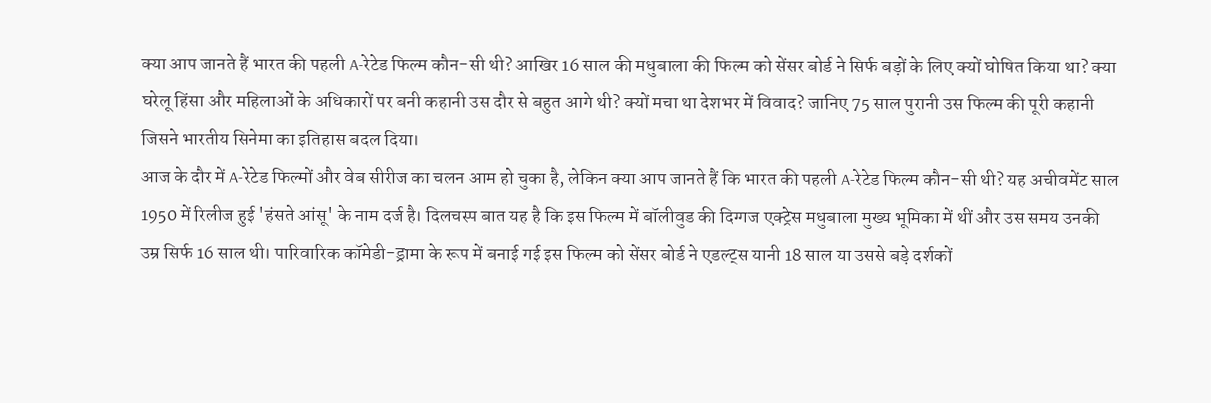क्या आप जानते हैं भारत की पहली A-रेटेड फिल्म कौन-सी थी? आखिर 16 साल की मधुबाला की फिल्म को सेंसर बोर्ड ने सिर्फ बड़ों के लिए क्यों घोषित किया था? क्या घरेलू हिंसा और महिलाओं के अधिकारों पर बनी कहानी उस दौर से बहुत आगे थी? क्यों मचा था देशभर में विवाद? जानिए 75 साल पुरानी उस फिल्म की पूरी कहानी जिसने भारतीय सिनेमा का इतिहास बदल दिया।
आज के दौर में A-रेटेड फिल्मों और वेब सीरीज का चलन आम हो चुका है, लेकिन क्या आप जानते हैं कि भारत की पहली A-रेटेड फिल्म कौन-सी थी? यह अचीवमेंट साल 1950 में रिलीज हुई 'हंसते आंसू' के नाम दर्ज है। दिलचस्प बात यह है कि इस फिल्म में बॉलीवुड की दिग्गज एक्ट्रेस मधुबाला मुख्य भूमिका में थीं और उस समय उनकी उम्र सिर्फ 16 साल थी। पारिवारिक कॉमेडी-ड्रामा के रूप में बनाई गई इस फिल्म को सेंसर बोर्ड ने एडल्ट्स यानी 18 साल या उससे बड़े दर्शकों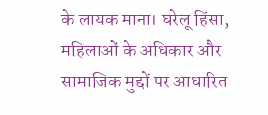के लायक माना। घरेलू हिंसा, महिलाओं के अधिकार और सामाजिक मुद्दों पर आधारित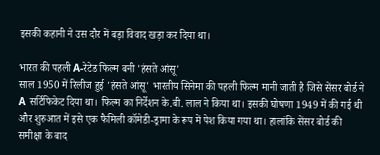इसकी कहानी ने उस दौर में बड़ा विवाद खड़ा कर दिया था।

भारत की पहली A-रेटेड फिल्म बनी 'हंसते आंसू'
साल 1950 में रिलीज हुई 'हंसते आंसू' भारतीय सिनेमा की पहली फिल्म मानी जाती है जिसे सेंसर बोर्ड ने A सर्टिफिकेट दिया था। फिल्म का निर्देशन के.बी. लाल ने किया था। इसकी घोषणा 1949 में की गई थी और शुरुआत में इसे एक फैमिली कॉमेडी-ड्रामा के रूप में पेश किया गया था। हालांकि सेंसर बोर्ड की समीक्षा के बाद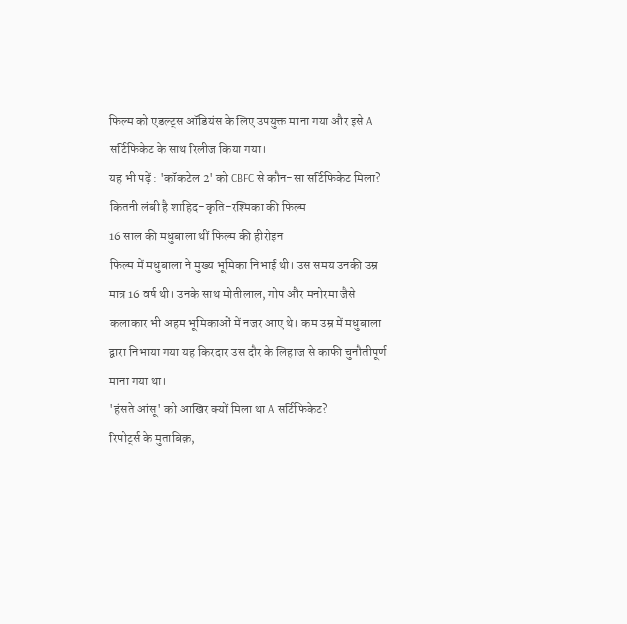फिल्म को एडल्ट्स ऑडियंस के लिए उपयुक्त माना गया और इसे A सर्टिफिकेट के साथ रिलीज किया गया।
यह भी पढ़ें : 'कॉकटेल 2' को CBFC से कौन-सा सर्टिफिकेट मिला? कितनी लंबी है शाहिद-कृति-रश्मिका की फिल्म
16 साल की मधुबाला थीं फिल्म की हीरोइन
फिल्म में मधुबाला ने मुख्य भूमिका निभाई थी। उस समय उनकी उम्र मात्र 16 वर्ष थी। उनके साथ मोतीलाल, गोप और मनोरमा जैसे कलाकार भी अहम भूमिकाओं में नजर आए थे। कम उम्र में मधुबाला द्वारा निभाया गया यह किरदार उस दौर के लिहाज से काफी चुनौतीपूर्ण माना गया था।
'हंसते आंसू' को आखिर क्यों मिला था A सर्टिफिकेट?
रिपोर्ट्स के मुताबिक़,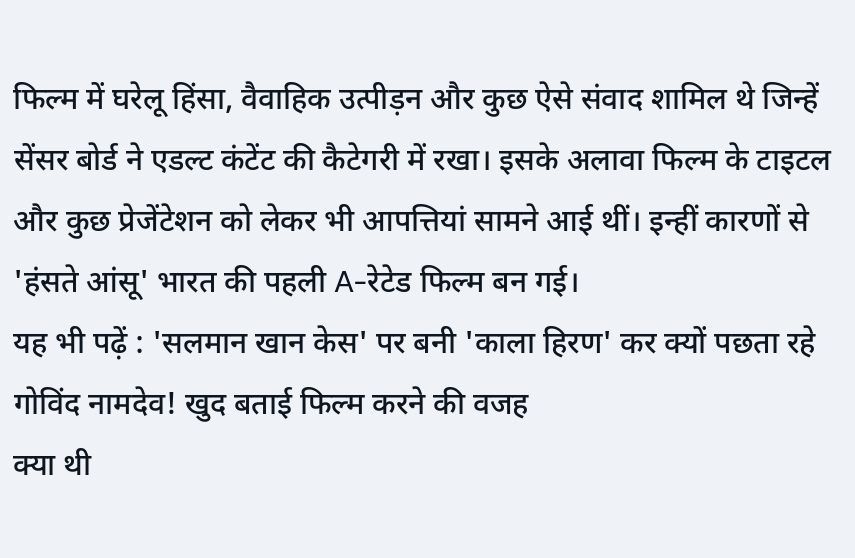फिल्म में घरेलू हिंसा, वैवाहिक उत्पीड़न और कुछ ऐसे संवाद शामिल थे जिन्हें सेंसर बोर्ड ने एडल्ट कंटेंट की कैटेगरी में रखा। इसके अलावा फिल्म के टाइटल और कुछ प्रेजेंटेशन को लेकर भी आपत्तियां सामने आई थीं। इन्हीं कारणों से 'हंसते आंसू' भारत की पहली A-रेटेड फिल्म बन गई।
यह भी पढ़ें : 'सलमान खान केस' पर बनी 'काला हिरण' कर क्यों पछता रहे गोविंद नामदेव! खुद बताई फिल्म करने की वजह
क्या थी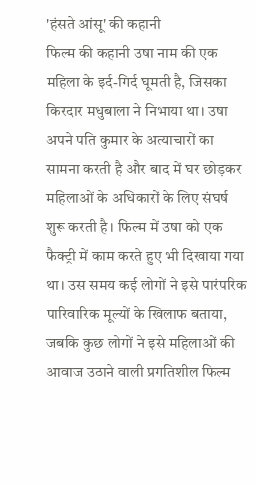'हंसते आंसू' की कहानी
फिल्म की कहानी उषा नाम की एक महिला के इर्द-गिर्द घूमती है, जिसका किरदार मधुबाला ने निभाया था। उषा अपने पति कुमार के अत्याचारों का सामना करती है और बाद में घर छोड़कर महिलाओं के अधिकारों के लिए संघर्ष शुरू करती है। फिल्म में उषा को एक फैक्ट्री में काम करते हुए भी दिखाया गया था। उस समय कई लोगों ने इसे पारंपरिक पारिवारिक मूल्यों के खिलाफ बताया, जबकि कुछ लोगों ने इसे महिलाओं की आवाज उठाने वाली प्रगतिशील फिल्म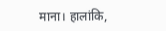माना। हालांकि,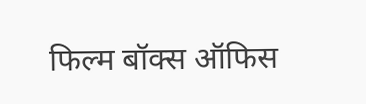फिल्म बॉक्स ऑफिस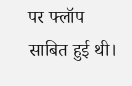पर फ्लॉप साबित हुई थी।